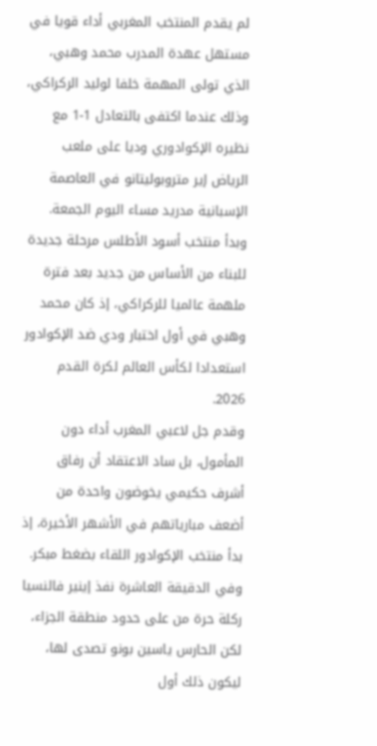لم يقدم المنتخب المغربي أداء قويا في مستهل عهدة المدرب محمد وهبي، الذي تولى المهمة خلفا لوليد الركراكي، وذلك عندما اكتفى بالتعادل 1-1 مع نظيره الإكوادوري وديا على ملعب الرياض إير متروبوليتانو في العاصمة الإسبانية مدريد مساء اليوم الجمعة.
وبدأ منتخب أسود الأطلس مرحلة جديدة للبناء من الأساس من جديد بعد فترة ملهمة عالميا للركراكي، إذ كان محمد وهبي في أول اختبار ودي ضد الإكوادور استعدادا لكأس العالم لكرة القدم 2026.
وقدم جل لاعبي المغرب أداء دون المأمول، بل ساد الاعتقاد أن رفاق أشرف حكيمي يخوضون واحدة من أضعف مبارياتهم في الأشهر الأخيرة، إذ بدأ منتخب الإكوادور اللقاء بضغط مبكر.
وفي الدقيقة العاشرة نفذ إينير فالنسيا ركلة حرة من على حدود منطقة الجزاء، لكن الحارس ياسين بونو تصدى لها، ليكون ذلك أول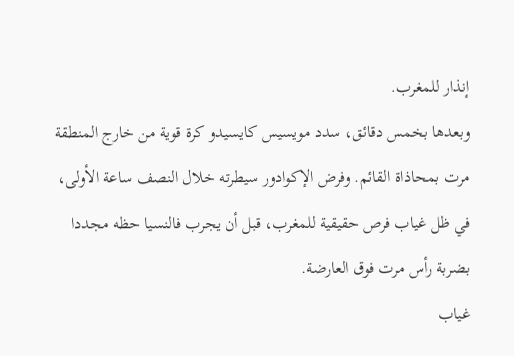إنذار للمغرب.
وبعدها بخمس دقائق، سدد مويسيس كايسيدو كرة قوية من خارج المنطقة مرت بمحاذاة القائم. وفرض الإكوادور سيطرته خلال النصف ساعة الأولى، في ظل غياب فرص حقيقية للمغرب، قبل أن يجرب فالنسيا حظه مجددا بضربة رأس مرت فوق العارضة.
غياب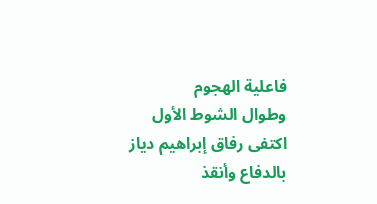فاعلية الهجوم
وطوال الشوط الأول اكتفى رفاق إبراهيم دياز بالدفاع وأنقذ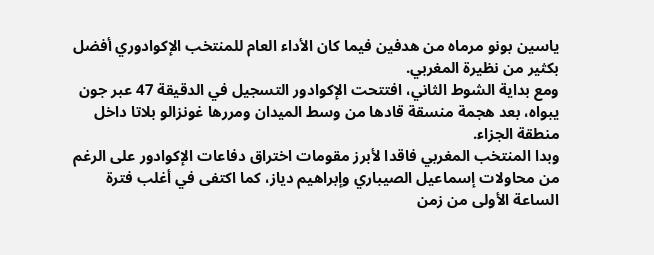ياسين بونو مرماه من هدفين فيما كان الأداء العام للمنتخب الإكوادوري أفضل بكثير من نظيرة المغربي.
ومع بداية الشوط الثاني، افتتحت الإكوادور التسجيل في الدقيقة 47 عبر جون يبواه، بعد هجمة منسقة قادها من وسط الميدان ومررها غونزالو بلاتا داخل منطقة الجزاء.
وبدا المنتخب المغربي فاقدا لأبرز مقومات اختراق دفاعات الإكوادور على الرغم من محاولات إسماعيل الصيباري وإبراهيم دياز، كما اكتفى في أغلب فترة الساعة الأولى من زمن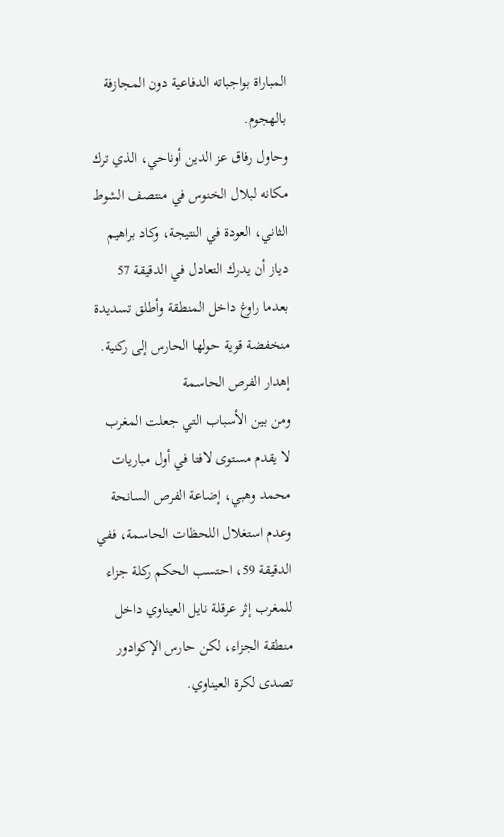المباراة بواجباته الدفاعية دون المجازفة بالهجوم.
وحاول رفاق عز الدين أوناحي، الذي ترك مكانه لبلال الخنوس في منتصف الشوط الثاني، العودة في النتيجة، وكاد براهيم دياز أن يدرك التعادل في الدقيقة 57 بعدما راوغ داخل المنطقة وأطلق تسديدة منخفضة قوية حولها الحارس إلى ركنية.
إهدار الفرص الحاسمة
ومن بين الأسباب التي جعلت المغرب لا يقدم مستوى لافتا في أول مباريات محمد وهبي، إضاعة الفرص السانحة وعدم استغلال اللحظات الحاسمة، ففي الدقيقة 59، احتسب الحكم ركلة جزاء للمغرب إثر عرقلة نايل العيناوي داخل منطقة الجزاء، لكن حارس الإكوادور تصدى لكرة العيناوي.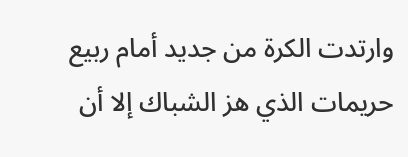وارتدت الكرة من جديد أمام ربيع حريمات الذي هز الشباك إلا أن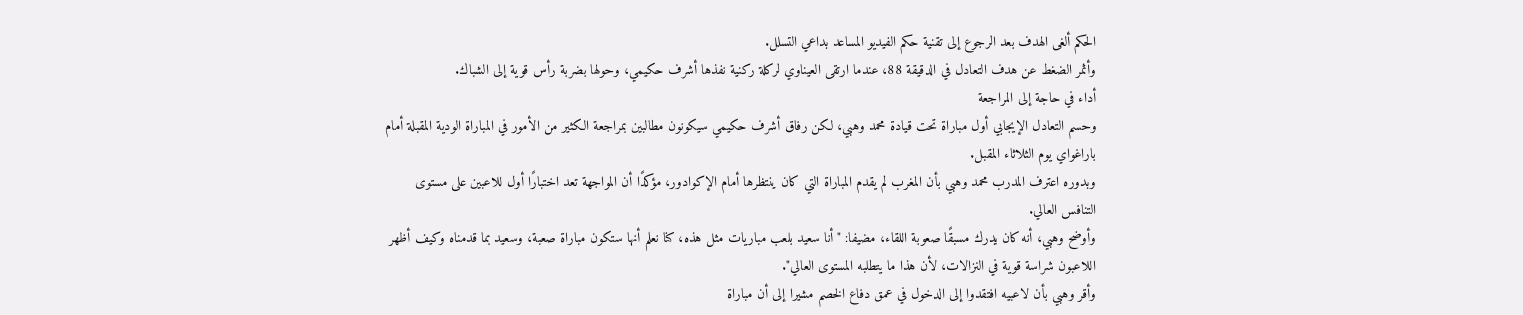الحكم ألغى الهدف بعد الرجوع إلى تقنية حكم الفيديو المساعد بداعي التسلل.
وأثمر الضغط عن هدف التعادل في الدقيقة 88، عندما ارتقى العيناوي لركلة ركنية نفذها أشرف حكيمي، وحولها بضربة رأس قوية إلى الشباك.
أداء في حاجة إلى المراجعة
وحسم التعادل الإيجابي أول مباراة تحت قيادة محمد وهبي، لكن رفاق أشرف حكيمي سيكونون مطالبين بمراجعة الكثير من الأمور في المباراة الودية المقبلة أمام باراغواي يوم الثلاثاء المقبل.
وبدوره اعترف المدرب محمد وهبي بأن المغرب لم يقدم المباراة التي كان ينتظرها أمام الإكوادور، مؤكدًا أن المواجهة تعد اختبارًا أول للاعبين على مستوى التنافس العالي.
وأوضح وهبي، أنه كان يدرك مسبقًا صعوبة اللقاء، مضيفا: "أنا سعيد بلعب مباريات مثل هذه، كنا نعلم أنها ستكون مباراة صعبة، وسعيد بما قدمناه وكيف أظهر اللاعبون شراسة قوية في النزالات، لأن هذا ما يتطلبه المستوى العالي".
وأقر وهبي بأن لاعبيه افتقدوا إلى الدخول في عمق دفاع الخصم مشيرا إلى أن مباراة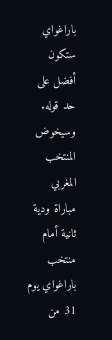باراغواي ستكون أفضل على حد قوله.
وسيخوض المنتخب المغربي مباراة ودية ثانية أمام منتخب باراغواي يوم 31 من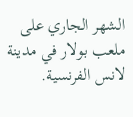الشهر الجاري على ملعب بولار في مدينة لانس الفرنسية.